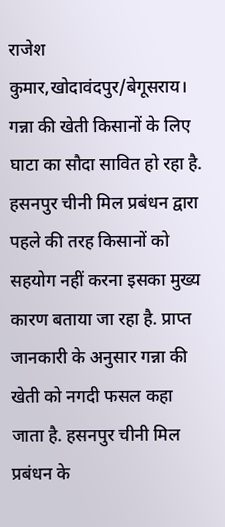राजेश कुमार,खोदावंदपुर/बेगूसराय। गन्ना की खेती किसानों के लिए घाटा का सौदा सावित हो रहा है. हसनपुर चीनी मिल प्रबंधन द्वारा पहले की तरह किसानों को सहयोग नहीं करना इसका मुख्य कारण बताया जा रहा है. प्राप्त जानकारी के अनुसार गन्ना की खेती को नगदी फसल कहा जाता है. हसनपुर चीनी मिल प्रबंधन के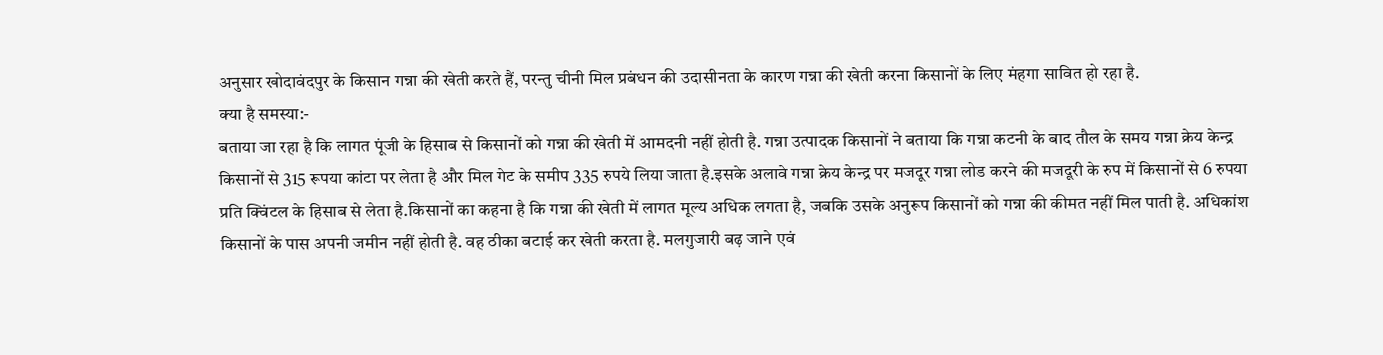अनुसार खोदावंदपुर के किसान गन्ना की खेती करते हैं, परन्तु चीनी मिल प्रबंधन की उदासीनता के कारण गन्ना की खेती करना किसानों के लिए मंहगा सावित हो रहा है.
क्या है समस्या:-
बताया जा रहा है कि लागत पूंजी के हिसाब से किसानों को गन्ना की खेती में आमदनी नहीं होती है. गन्ना उत्पादक किसानों ने बताया कि गन्ना कटनी के बाद तौल के समय गन्ना क्रेय केन्द्र किसानों से 315 रूपया कांटा पर लेता है और मिल गेट के समीप 335 रुपये लिया जाता है.इसके अलावे गन्ना क्रेय केन्द्र पर मजदूर गन्ना लोड करने की मजदूरी के रुप में किसानों से 6 रुपया प्रति क्विंटल के हिसाब से लेता है.किसानों का कहना है कि गन्ना की खेती में लागत मूल्य अधिक लगता है, जबकि उसके अनुरूप किसानों को गन्ना की कीमत नहीं मिल पाती है. अधिकांश किसानों के पास अपनी जमीन नहीं होती है. वह ठीका बटाई कर खेती करता है. मलगुजारी बढ़ जाने एवं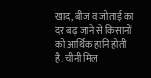खाद, बीज व जोताई का दर बढ़ जाने से किसानों को आर्थिक हानि होती है. चीनी मिल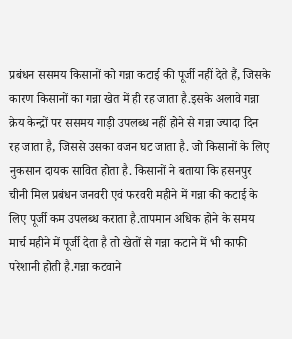प्रबंधन ससमय किसानों को गन्ना कटाई की पूर्जी नहीं देते हैं, जिसके कारण किसानों का गन्ना खेत में ही रह जाता है.इसके अलावे गन्ना क्रेय केन्द्रों पर ससमय गाड़ी उपलब्ध नहीं होने से गन्ना ज्यादा दिन रह जाता है, जिससे उसका वजन घट जाता है. जो किसानों के लिए नुकसान दायक सावित होता है. किसानों ने बताया कि हसनपुर चीनी मिल प्रबंधन जनवरी एवं फरवरी महीने में गन्ना की कटाई के लिए पूर्जी कम उपलब्ध कराता है.तापमान अधिक होने के समय मार्च महीने में पूर्जी देता है तो खेतों से गन्ना कटाने में भी काफी परेशानी होती है.गन्ना कटवाने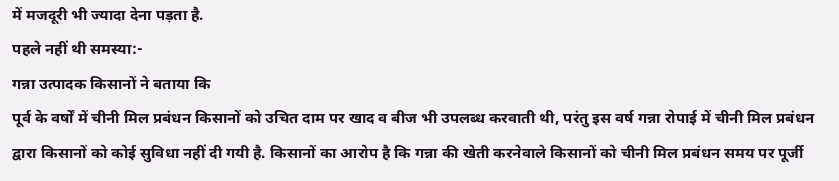में मजदूरी भी ज्यादा देना पड़ता है.
पहले नहीं थी समस्या:-
गन्ना उत्पादक किसानों ने बताया कि
पूर्व के वर्षों में चीनी मिल प्रबंधन किसानों को उचित दाम पर खाद व बीज भी उपलब्ध करवाती थी, परंतु इस वर्ष गन्ना रोपाई में चीनी मिल प्रबंधन द्वारा किसानों को कोई सुविधा नहीं दी गयी है. किसानों का आरोप है कि गन्ना की खेती करनेवाले किसानों को चीनी मिल प्रबंधन समय पर पूर्जी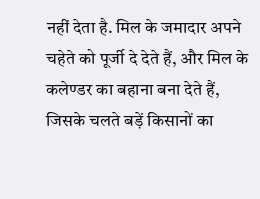नहीं देता है. मिल के जमादार अपने चहेते को पूर्जी दे देते हैं, और मिल के कलेण्डर का बहाना बना देते हैं, जिसके चलते बड़ें किसानों का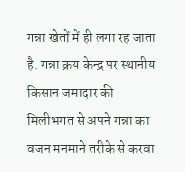गन्ना खेतों में ही लगा रह जाता है. गन्ना क्रय केन्द्र पर स्थानीय किसान जमादार की मिलीभगत से अपने गन्ना का वजन मनमाने तरीके से करवा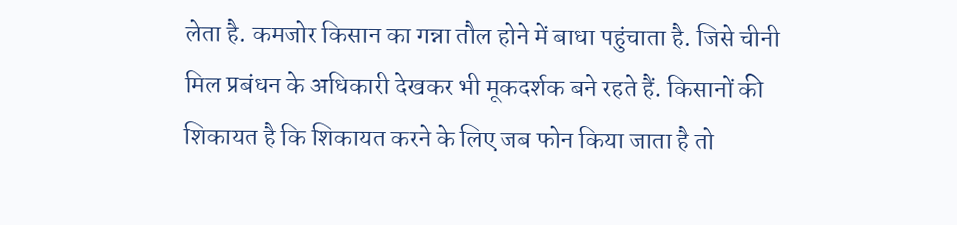लेता है. कमजोर किसान का गन्ना तौल होने में बाधा पहुंचाता है. जिसे चीनी मिल प्रबंधन के अधिकारी देखकर भी मूकदर्शक बने रहते हैं. किसानों की शिकायत है कि शिकायत करने के लिए जब फोन किया जाता है तो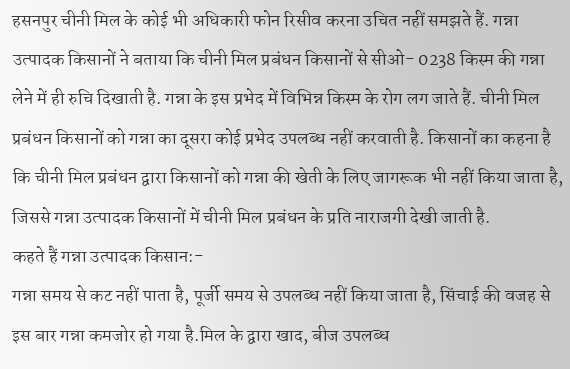हसनपुर चीनी मिल के कोई भी अधिकारी फोन रिसीव करना उचित नहीं समझते हैं. गन्ना उत्पादक किसानों ने बताया कि चीनी मिल प्रबंधन किसानों से सीओ- 0238 किस्म की गन्ना लेने में ही रुचि दिखाती है. गन्ना के इस प्रभेद में विभिन्न किस्म के रोग लग जाते हैं. चीनी मिल प्रबंधन किसानों को गन्ना का दूसरा कोई प्रभेद उपलब्ध नहीं करवाती है. किसानों का कहना है कि चीनी मिल प्रबंधन द्वारा किसानों को गन्ना की खेती के लिए जागरूक भी नहीं किया जाता है, जिससे गन्ना उत्पादक किसानों में चीनी मिल प्रबंधन के प्रति नाराजगी देखी जाती है.
कहते हैं गन्ना उत्पादक किसान:-
गन्ना समय से कट नहीं पाता है, पूर्जी समय से उपलब्ध नहीं किया जाता है, सिंचाई की वजह से इस बार गन्ना कमजोर हो गया है.मिल के द्वारा खाद, बीज उपलब्ध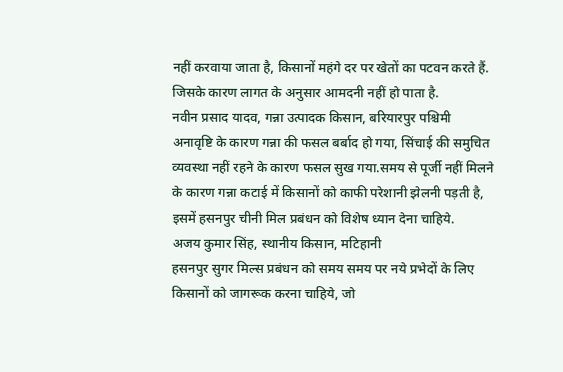नहीं करवाया जाता है, किसानों महंगे दर पर खेतों का पटवन करते हैं. जिसके कारण लागत के अनुसार आमदनी नहीं हो पाता है.
नवीन प्रसाद यादव, गन्ना उत्पादक किसान, बरियारपुर पश्चिमी
अनावृष्टि के कारण गन्ना की फसल बर्बाद हो गया, सिंचाई की समुचित व्यवस्था नहीं रहने के कारण फसल सुख गया.समय से पूर्जी नहीं मिलने के कारण गन्ना कटाई में किसानों को काफी परेशानी झेलनी पड़ती है, इसमें हसनपुर चीनी मिल प्रबंधन को विशेष ध्यान देना चाहिये.
अजय कुमार सिंह, स्थानीय किसान, मटिहानी
हसनपुर सुगर मिल्स प्रबंधन को समय समय पर नये प्रभेदों के लिए किसानों को जागरूक करना चाहिये, जो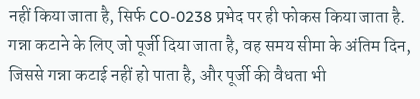नहीं किया जाता है, सिर्फ CO-0238 प्रभेद पर ही फोकस किया जाता है. गन्ना कटाने के लिए जो पूर्जी दिया जाता है, वह समय सीमा के अंतिम दिन, जिससे गन्ना कटाई नहीं हो पाता है, और पूर्जी की वैधता भी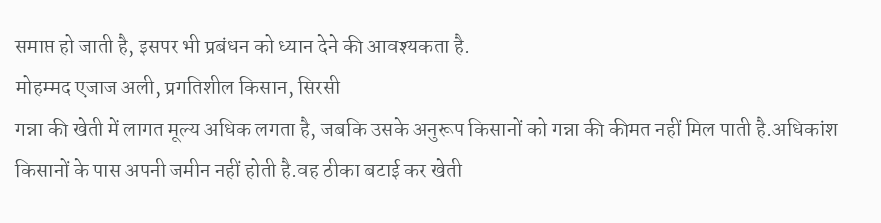समाप्त हो जाती है, इसपर भी प्रबंधन को ध्यान देने की आवश्यकता है.
मोहम्मद एजाज अली, प्रगतिशील किसान, सिरसी
गन्ना की खेती में लागत मूल्य अधिक लगता है, जबकि उसके अनुरूप किसानों को गन्ना की कीमत नहीं मिल पाती है.अधिकांश किसानों के पास अपनी जमीन नहीं होती है.वह ठीका बटाई कर खेती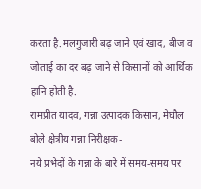करता है.मलगुजारी बढ़ जाने एवं खाद, बीज व जोताई का दर बढ़ जाने से किसानों को आर्थिक हानि होती है.
रामप्रीत यादव, गन्ना उत्पादक किसान, मेघौल
बोले क्षेत्रीय गन्ना निरीक्षक-
नये प्रभेदों के गन्ना के बारे में समय-समय पर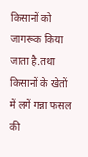किसानों को जागरूक किया जाता है.तथा किसानों के खेतों में लगें गन्ना फसल की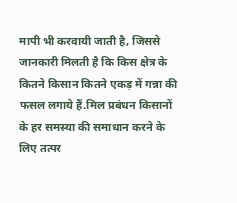मापी भी करवायी जाती है, जिससे जानकारी मिलती है कि किस क्षेत्र के कितने किसान कितने एकड़ में गन्ना की फसल लगाये हैं.मिल प्रबंधन किसानों के हर समस्या की समाधान करने के लिए तत्पर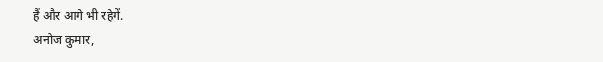हैं और आगे भी रहेगें.
अनोज कुमार,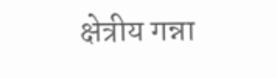क्षेत्रीय गन्ना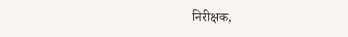निरीक्षक,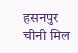हसनपुर चीनी मिल